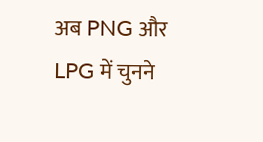अब PNG और LPG में चुनने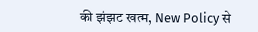की झंझट खत्म, New Policy से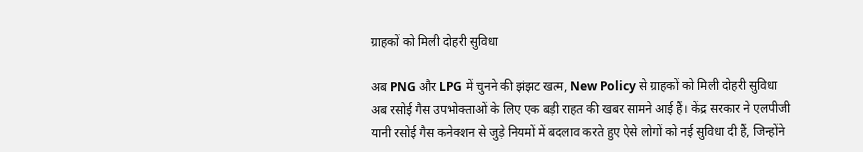ग्राहकों को मिली दोहरी सुविधा

अब PNG और LPG में चुनने की झंझट खत्म, New Policy से ग्राहकों को मिली दोहरी सुविधा
अब रसोई गैस उपभोक्ताओं के लिए एक बड़ी राहत की खबर सामने आई हैं। केंद्र सरकार ने एलपीजी यानी रसोई गैस कनेक्शन से जुड़े नियमों में बदलाव करते हुए ऐसे लोगों को नई सुविधा दी हैं, जिन्होंने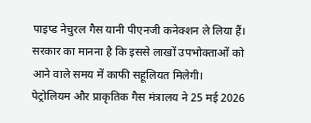पाइप्ड नेचुरल गैस यानी पीएनजी कनेक्शन ले लिया हैं। सरकार का मानना है कि इससे लाखों उपभोक्ताओं को आने वाले समय में काफी सहूलियत मिलेगी।
पेट्रोलियम और प्राकृतिक गैस मंत्रालय ने 25 मई 2026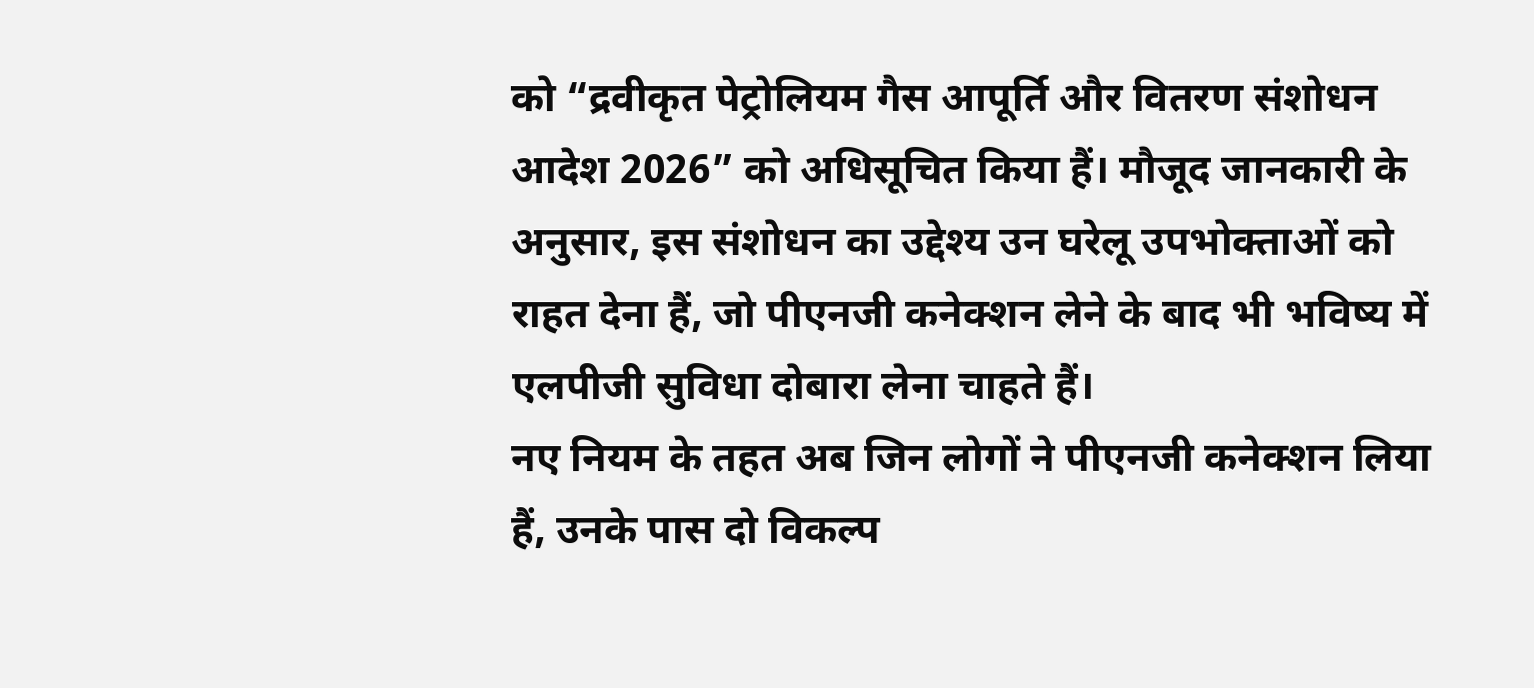को “द्रवीकृत पेट्रोलियम गैस आपूर्ति और वितरण संशोधन आदेश 2026” को अधिसूचित किया हैं। मौजूद जानकारी के अनुसार, इस संशोधन का उद्देश्य उन घरेलू उपभोक्ताओं को राहत देना हैं, जो पीएनजी कनेक्शन लेने के बाद भी भविष्य में एलपीजी सुविधा दोबारा लेना चाहते हैं।
नए नियम के तहत अब जिन लोगों ने पीएनजी कनेक्शन लिया हैं, उनके पास दो विकल्प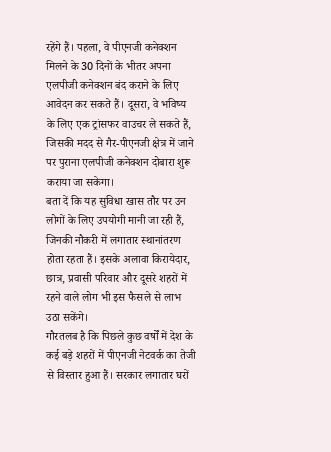रहेंगे हैं। पहला, वे पीएनजी कनेक्शन मिलने के 30 दिनों के भीतर अपना एलपीजी कनेक्शन बंद कराने के लिए आवेदन कर सकते हैं। दूसरा, वे भविष्य के लिए एक ट्रांसफर वाउचर ले सकते हैं, जिसकी मदद से गैर-पीएनजी क्षेत्र में जाने पर पुराना एलपीजी कनेक्शन दोबारा शुरू कराया जा सकेगा।
बता दें कि यह सुविधा खास तौर पर उन लोगों के लिए उपयोगी मानी जा रही हैं, जिनकी नौकरी में लगातार स्थानांतरण होता रहता हैं। इसके अलावा किरायेदार, छात्र, प्रवासी परिवार और दूसरे शहरों में रहने वाले लोग भी इस फैसले से लाभ उठा सकेंगे।
गौरतलब है कि पिछले कुछ वर्षों में देश के कई बड़े शहरों में पीएनजी नेटवर्क का तेजी से विस्तार हुआ हैं। सरकार लगातार घरों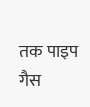तक पाइप गैस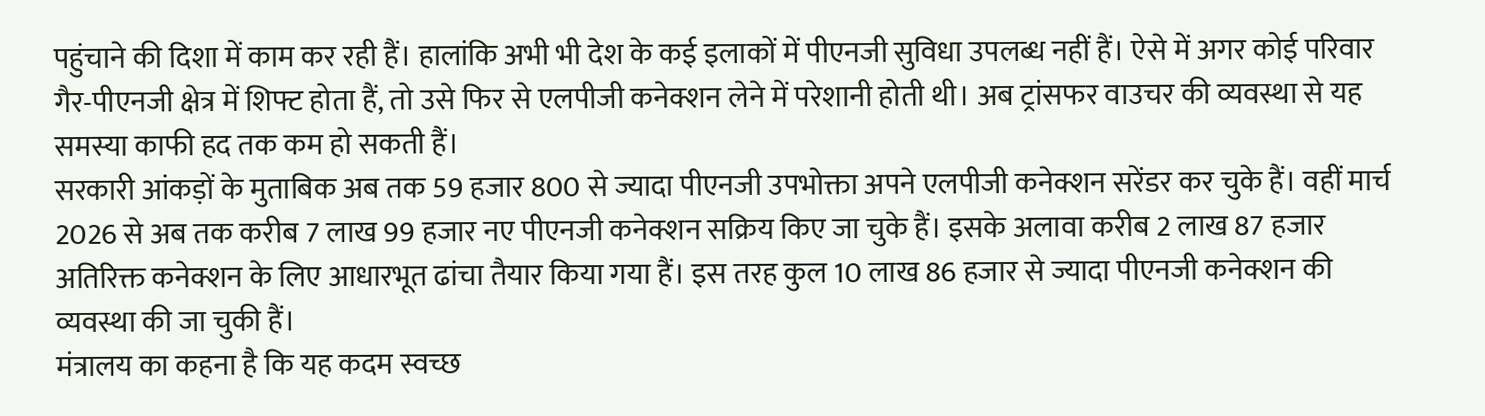पहुंचाने की दिशा में काम कर रही हैं। हालांकि अभी भी देश के कई इलाकों में पीएनजी सुविधा उपलब्ध नहीं हैं। ऐसे में अगर कोई परिवार गैर-पीएनजी क्षेत्र में शिफ्ट होता हैं, तो उसे फिर से एलपीजी कनेक्शन लेने में परेशानी होती थी। अब ट्रांसफर वाउचर की व्यवस्था से यह समस्या काफी हद तक कम हो सकती हैं।
सरकारी आंकड़ों के मुताबिक अब तक 59 हजार 800 से ज्यादा पीएनजी उपभोक्ता अपने एलपीजी कनेक्शन सरेंडर कर चुके हैं। वहीं मार्च 2026 से अब तक करीब 7 लाख 99 हजार नए पीएनजी कनेक्शन सक्रिय किए जा चुके हैं। इसके अलावा करीब 2 लाख 87 हजार अतिरिक्त कनेक्शन के लिए आधारभूत ढांचा तैयार किया गया हैं। इस तरह कुल 10 लाख 86 हजार से ज्यादा पीएनजी कनेक्शन की व्यवस्था की जा चुकी हैं।
मंत्रालय का कहना है कि यह कदम स्वच्छ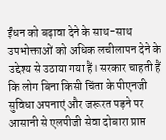ईंधन को बढ़ावा देने के साथ-साथ उपभोक्ताओं को अधिक लचीलापन देने के उद्देश्य से उठाया गया हैं। सरकार चाहती हैं कि लोग बिना किसी चिंता के पीएनजी सुविधा अपनाएं और जरूरत पड़ने पर आसानी से एलपीजी सेवा दोबारा प्राप्त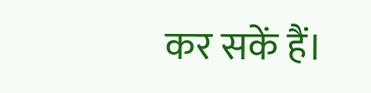कर सकें हैं।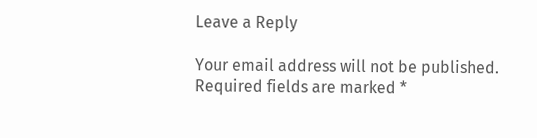Leave a Reply

Your email address will not be published. Required fields are marked *